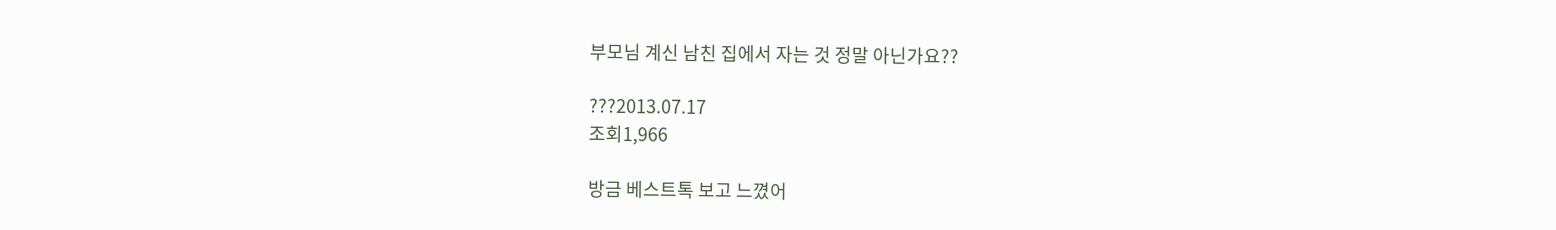부모님 계신 남친 집에서 자는 것 정말 아닌가요??

???2013.07.17
조회1,966

방금 베스트톡 보고 느꼈어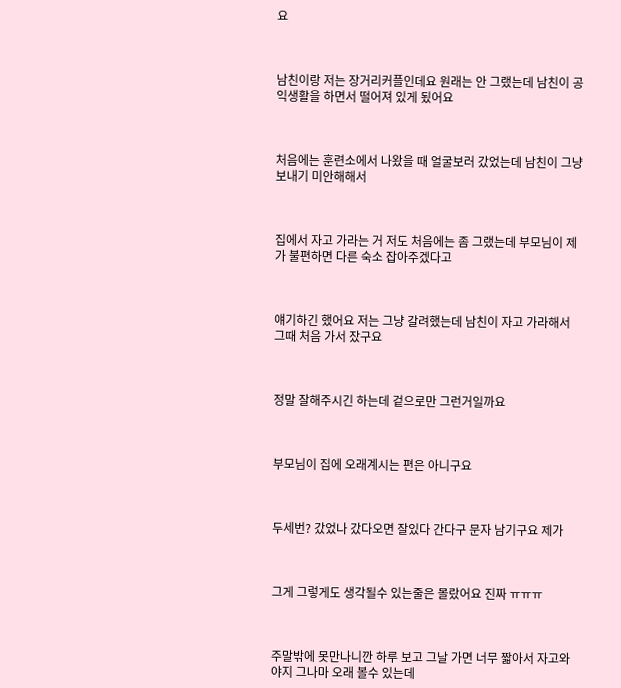요



남친이랑 저는 장거리커플인데요 원래는 안 그랬는데 남친이 공익생활을 하면서 떨어져 있게 됬어요



처음에는 훈련소에서 나왔을 때 얼굴보러 갔었는데 남친이 그냥보내기 미안해해서



집에서 자고 가라는 거 저도 처음에는 좀 그랬는데 부모님이 제가 불편하면 다른 숙소 잡아주겠다고



얘기하긴 했어요 저는 그냥 갈려했는데 남친이 자고 가라해서 그때 처음 가서 잤구요



정말 잘해주시긴 하는데 겉으로만 그런거일까요



부모님이 집에 오래계시는 편은 아니구요



두세번? 갔었나 갔다오면 잘있다 간다구 문자 남기구요 제가



그게 그렇게도 생각될수 있는줄은 몰랐어요 진짜 ㅠㅠㅠ



주말밖에 못만나니깐 하루 보고 그날 가면 너무 짧아서 자고와야지 그나마 오래 볼수 있는데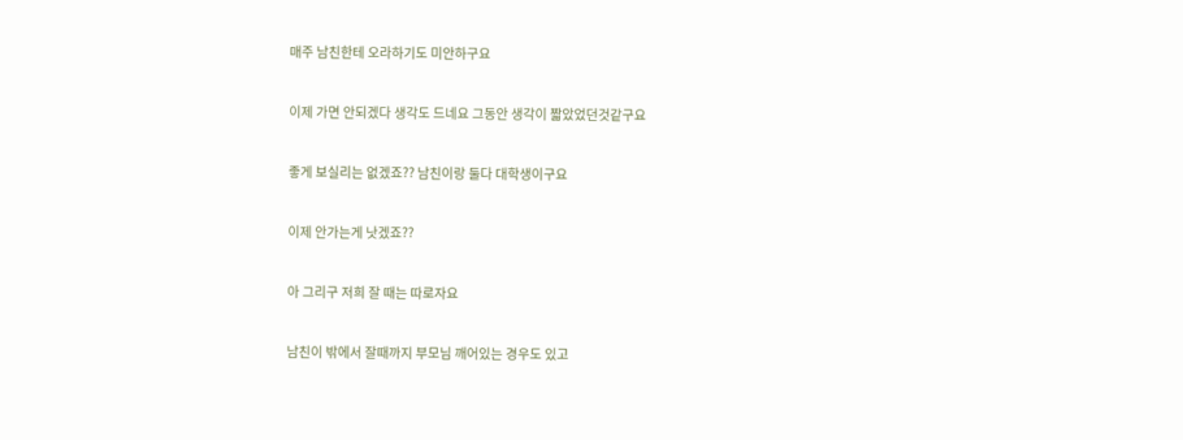매주 남친한테 오라하기도 미안하구요



이제 가면 안되겠다 생각도 드네요 그동안 생각이 짧았었던것같구요



좋게 보실리는 없겠죠?? 남친이랑 둘다 대학생이구요



이제 안가는게 낫겠죠??



아 그리구 저희 잘 때는 따로자요



남친이 밖에서 잘때까지 부모님 깨어있는 경우도 있고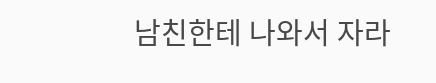남친한테 나와서 자라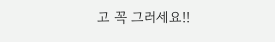고 꼭 그러세요!!